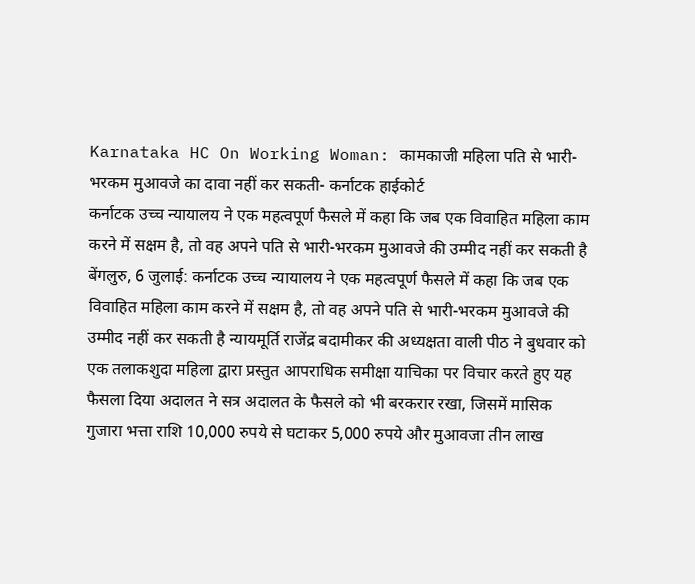Karnataka HC On Working Woman: कामकाजी महिला पति से भारी-भरकम मुआवजे का दावा नहीं कर सकती- कर्नाटक हाईकोर्ट
कर्नाटक उच्च न्यायालय ने एक महत्वपूर्ण फैसले में कहा कि जब एक विवाहित महिला काम करने में सक्षम है, तो वह अपने पति से भारी-भरकम मुआवजे की उम्मीद नहीं कर सकती है
बेंगलुरु, 6 जुलाई: कर्नाटक उच्च न्यायालय ने एक महत्वपूर्ण फैसले में कहा कि जब एक विवाहित महिला काम करने में सक्षम है, तो वह अपने पति से भारी-भरकम मुआवजे की उम्मीद नहीं कर सकती है न्यायमूर्ति राजेंद्र बदामीकर की अध्यक्षता वाली पीठ ने बुधवार को एक तलाकशुदा महिला द्वारा प्रस्तुत आपराधिक समीक्षा याचिका पर विचार करते हुए यह फैसला दिया अदालत ने सत्र अदालत के फैसले को भी बरकरार रखा, जिसमें मासिक गुजारा भत्ता राशि 10,000 रुपये से घटाकर 5,000 रुपये और मुआवजा तीन लाख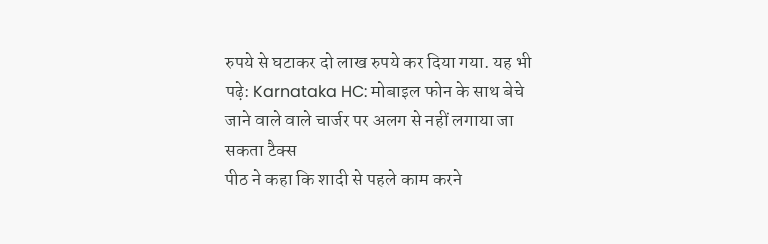रुपये से घटाकर दो लाख रुपये कर दिया गया. यह भी पढ़े: Karnataka HC: मोबाइल फोन के साथ बेचे जाने वाले वाले चार्जर पर अलग से नहीं लगाया जा सकता टैक्स
पीठ ने कहा कि शादी से पहले काम करने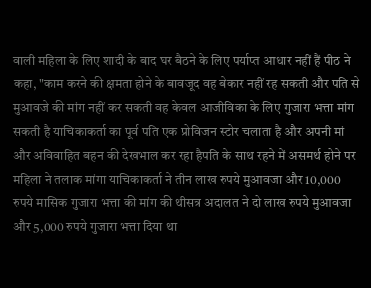वाली महिला के लिए शादी के बाद घर बैठने के लिए पर्याप्त आधार नहीं हैं पीठ ने कहा, "काम करने की क्षमता होने के बावजूद वह बेकार नहीं रह सकती और पति से मुआवजे की मांग नहीं कर सकती वह केवल आजीविका के लिए गुजारा भत्ता मांग सकती है याचिकाकर्ता का पूर्व पति एक प्रोविजन स्टोर चलाता है और अपनी मां और अविवाहित बहन की देखभाल कर रहा हैपति के साथ रहने में असमर्थ होने पर महिला ने तलाक मांगा याचिकाकर्ता ने तीन लाख रुपये मुआवजा और 10,000 रुपये मासिक गुजारा भत्ता की मांग की थीसत्र अदालत ने दो लाख रुपये मुआवजा और 5,000 रुपये गुजारा भत्ता दिया था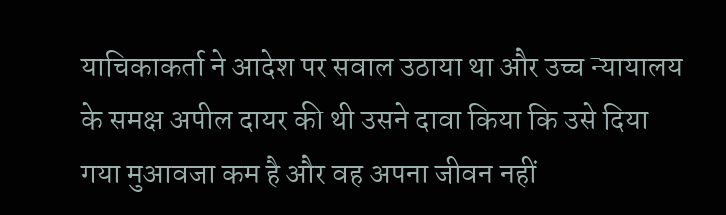याचिकाकर्ता ने आदेश पर सवाल उठाया था और उच्च न्यायालय के समक्ष अपील दायर की थी उसने दावा किया कि उसे दिया गया मुआवजा कम है और वह अपना जीवन नहीं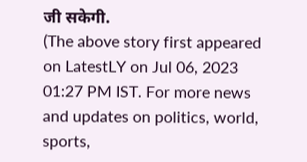जी सकेगी.
(The above story first appeared on LatestLY on Jul 06, 2023 01:27 PM IST. For more news and updates on politics, world, sports,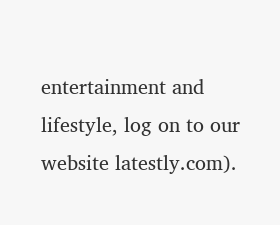entertainment and lifestyle, log on to our website latestly.com).